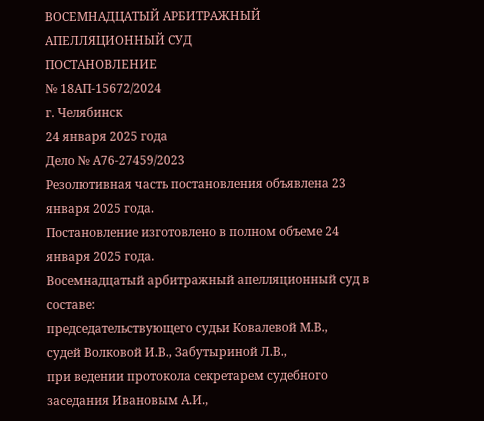ВОСЕМНАДЦАТЫЙ АРБИТРАЖНЫЙ АПЕЛЛЯЦИОННЫЙ СУД
ПОСТАНОВЛЕНИЕ
№ 18АП-15672/2024
г. Челябинск
24 января 2025 года
Дело № А76-27459/2023
Резолютивная часть постановления объявлена 23 января 2025 года.
Постановление изготовлено в полном объеме 24 января 2025 года.
Восемнадцатый арбитражный апелляционный суд в составе:
председательствующего судьи Ковалевой М.В.,
судей Волковой И.В., Забутыриной Л.В.,
при ведении протокола секретарем судебного заседания Ивановым А.И.,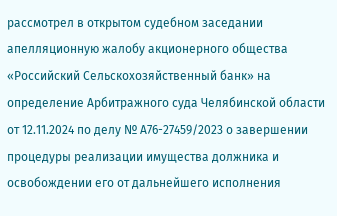рассмотрел в открытом судебном заседании апелляционную жалобу акционерного общества «Российский Сельскохозяйственный банк» на определение Арбитражного суда Челябинской области от 12.11.2024 по делу № А76-27459/2023 о завершении процедуры реализации имущества должника и освобождении его от дальнейшего исполнения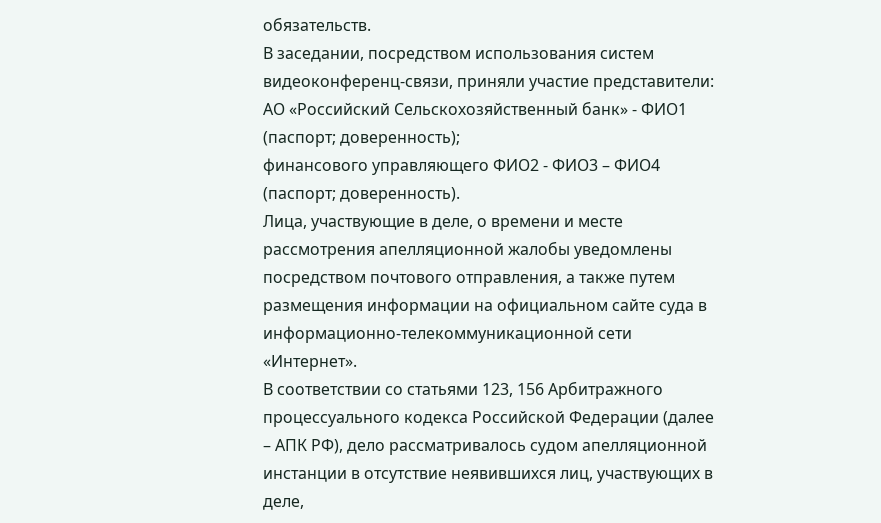обязательств.
В заседании, посредством использования систем видеоконференц-связи, приняли участие представители:
АО «Российский Сельскохозяйственный банк» - ФИО1 (паспорт; доверенность);
финансового управляющего ФИО2 - ФИО3 – ФИО4 (паспорт; доверенность).
Лица, участвующие в деле, о времени и месте рассмотрения апелляционной жалобы уведомлены посредством почтового отправления, а также путем размещения информации на официальном сайте суда в информационно-телекоммуникационной сети «Интернет».
В соответствии со статьями 123, 156 Арбитражного процессуального кодекса Российской Федерации (далее – АПК РФ), дело рассматривалось судом апелляционной инстанции в отсутствие неявившихся лиц, участвующих в деле,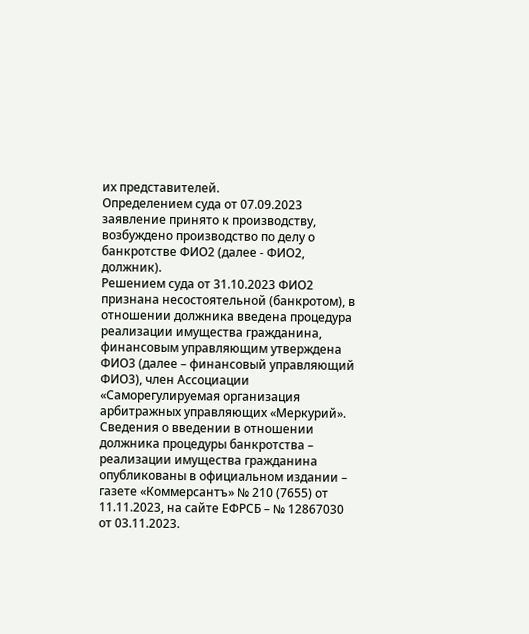их представителей.
Определением суда от 07.09.2023 заявление принято к производству, возбуждено производство по делу о банкротстве ФИО2 (далее - ФИО2, должник).
Решением суда от 31.10.2023 ФИО2 признана несостоятельной (банкротом), в отношении должника введена процедура реализации имущества гражданина, финансовым управляющим утверждена ФИО3 (далее – финансовый управляющий ФИО3), член Ассоциации «Саморегулируемая организация арбитражных управляющих «Меркурий».
Сведения о введении в отношении должника процедуры банкротства – реализации имущества гражданина опубликованы в официальном издании – газете «Коммерсантъ» № 210 (7655) от 11.11.2023, на сайте ЕФРСБ – № 12867030 от 03.11.2023.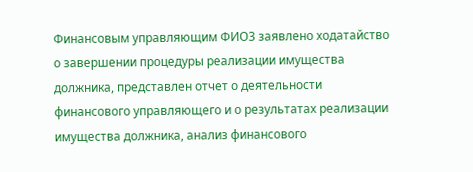Финансовым управляющим ФИО3 заявлено ходатайство о завершении процедуры реализации имущества должника, представлен отчет о деятельности финансового управляющего и о результатах реализации имущества должника, анализ финансового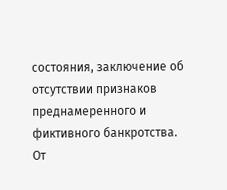состояния, заключение об отсутствии признаков преднамеренного и фиктивного банкротства.
От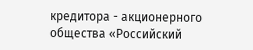кредитора - акционерного общества «Российский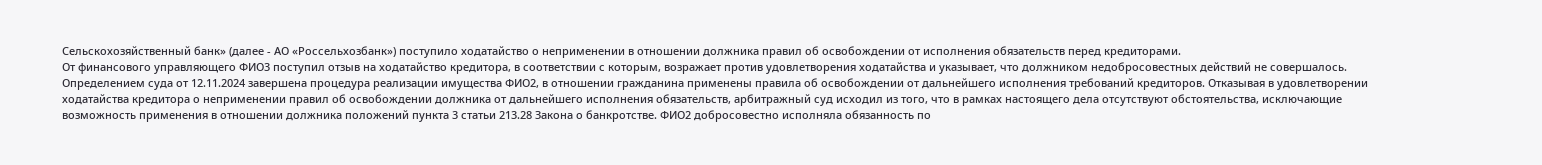Сельскохозяйственный банк» (далее - АО «Россельхозбанк») поступило ходатайство о неприменении в отношении должника правил об освобождении от исполнения обязательств перед кредиторами.
От финансового управляющего ФИО3 поступил отзыв на ходатайство кредитора, в соответствии с которым, возражает против удовлетворения ходатайства и указывает, что должником недобросовестных действий не совершалось.
Определением суда от 12.11.2024 завершена процедура реализации имущества ФИО2, в отношении гражданина применены правила об освобождении от дальнейшего исполнения требований кредиторов. Отказывая в удовлетворении ходатайства кредитора о неприменении правил об освобождении должника от дальнейшего исполнения обязательств, арбитражный суд исходил из того, что в рамках настоящего дела отсутствуют обстоятельства, исключающие возможность применения в отношении должника положений пункта 3 статьи 213.28 Закона о банкротстве. ФИО2 добросовестно исполняла обязанность по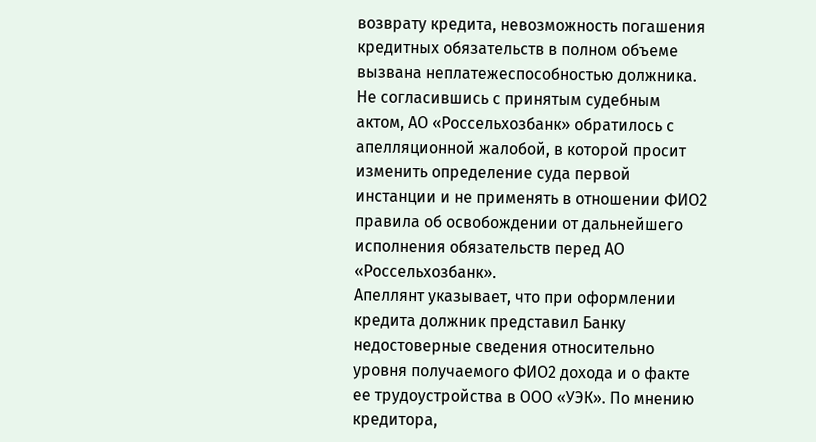возврату кредита, невозможность погашения кредитных обязательств в полном объеме вызвана неплатежеспособностью должника.
Не согласившись с принятым судебным актом, АО «Россельхозбанк» обратилось с апелляционной жалобой, в которой просит изменить определение суда первой инстанции и не применять в отношении ФИО2 правила об освобождении от дальнейшего исполнения обязательств перед АО «Россельхозбанк».
Апеллянт указывает, что при оформлении кредита должник представил Банку недостоверные сведения относительно уровня получаемого ФИО2 дохода и о факте ее трудоустройства в ООО «УЭК». По мнению кредитора,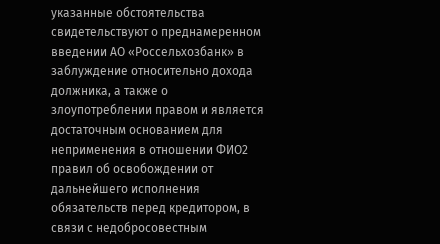указанные обстоятельства свидетельствуют о преднамеренном введении АО «Россельхозбанк» в заблуждение относительно дохода должника, а также о злоупотреблении правом и является достаточным основанием для неприменения в отношении ФИО2 правил об освобождении от дальнейшего исполнения обязательств перед кредитором, в связи с недобросовестным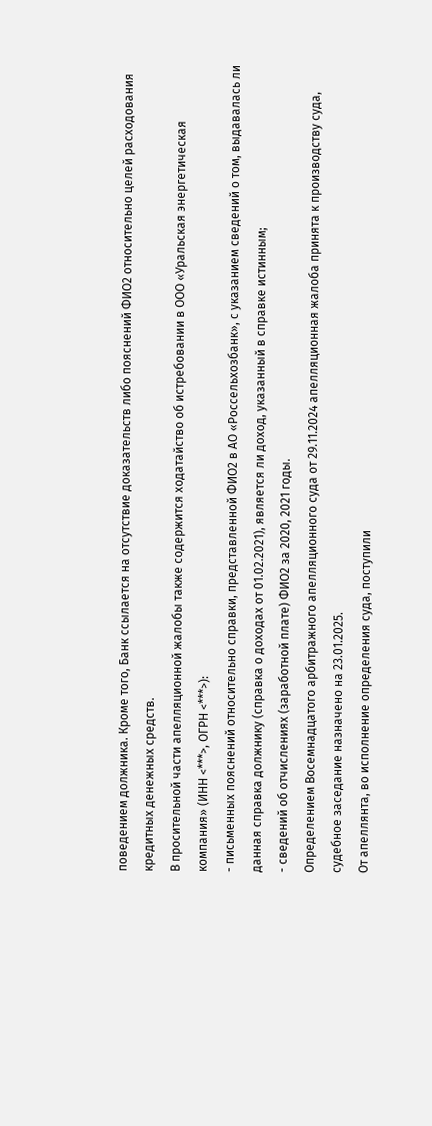поведением должника. Кроме того, Банк ссылается на отсутствие доказательств либо пояснений ФИО2 относительно целей расходования кредитных денежных средств.
В просительной части апелляционной жалобы также содержится ходатайство об истребовании в ООО «Уральская энергетическая компания» (ИНН <***>, ОГРН <***>):
- письменных пояснений относительно справки, представленной ФИО2 в АО «Россельхозбанк», с указанием сведений о том, выдавалась ли данная справка должнику (справка о доходах от 01.02.2021), является ли доход, указанный в справке истинным;
- сведений об отчислениях (заработной плате) ФИО2 за 2020, 2021 годы.
Определением Восемнадцатого арбитражного апелляционного суда от 29.11.2024 апелляционная жалоба принята к производству суда, судебное заседание назначено на 23.01.2025.
От апеллянта, во исполнение определения суда, поступили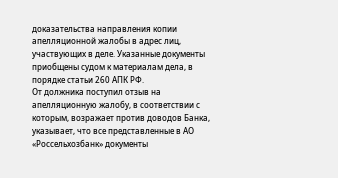доказательства направления копии апелляционной жалобы в адрес лиц, участвующих в деле. Указанные документы приобщены судом к материалам дела, в порядке статьи 260 АПК РФ.
От должника поступил отзыв на апелляционную жалобу, в соответствии с которым, возражает против доводов Банка, указывает, что все представленные в АО «Россельхозбанк» документы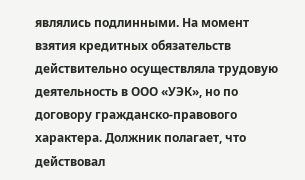являлись подлинными. На момент взятия кредитных обязательств действительно осуществляла трудовую деятельность в ООО «УЭК», но по договору гражданско-правового характера. Должник полагает, что действовал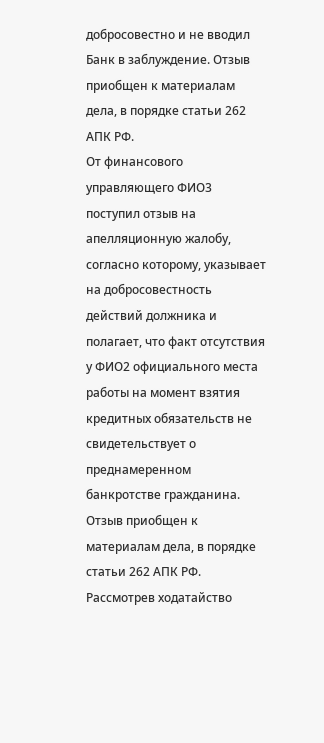добросовестно и не вводил Банк в заблуждение. Отзыв приобщен к материалам дела, в порядке статьи 262 АПК РФ.
От финансового управляющего ФИО3 поступил отзыв на апелляционную жалобу, согласно которому, указывает на добросовестность действий должника и полагает, что факт отсутствия у ФИО2 официального места работы на момент взятия кредитных обязательств не свидетельствует о преднамеренном банкротстве гражданина. Отзыв приобщен к материалам дела, в порядке статьи 262 АПК РФ.
Рассмотрев ходатайство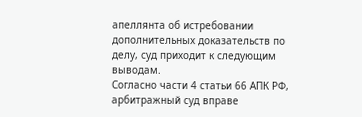апеллянта об истребовании дополнительных доказательств по делу, суд приходит к следующим выводам.
Согласно части 4 статьи 66 АПК РФ, арбитражный суд вправе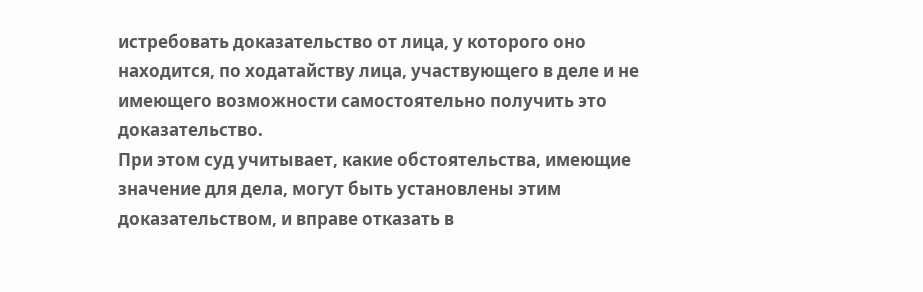истребовать доказательство от лица, у которого оно находится, по ходатайству лица, участвующего в деле и не имеющего возможности самостоятельно получить это доказательство.
При этом суд учитывает, какие обстоятельства, имеющие значение для дела, могут быть установлены этим доказательством, и вправе отказать в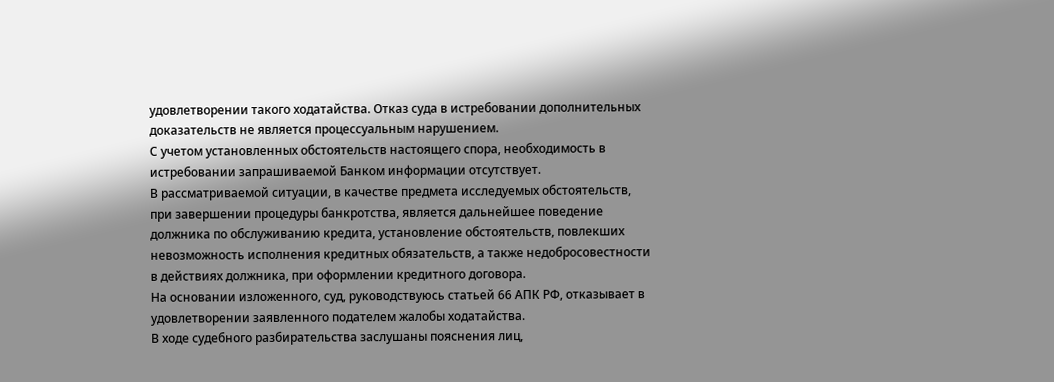удовлетворении такого ходатайства. Отказ суда в истребовании дополнительных доказательств не является процессуальным нарушением.
С учетом установленных обстоятельств настоящего спора, необходимость в истребовании запрашиваемой Банком информации отсутствует.
В рассматриваемой ситуации, в качестве предмета исследуемых обстоятельств, при завершении процедуры банкротства, является дальнейшее поведение должника по обслуживанию кредита, установление обстоятельств, повлекших невозможность исполнения кредитных обязательств, а также недобросовестности в действиях должника, при оформлении кредитного договора.
На основании изложенного, суд, руководствуюсь статьей 66 АПК РФ, отказывает в удовлетворении заявленного подателем жалобы ходатайства.
В ходе судебного разбирательства заслушаны пояснения лиц,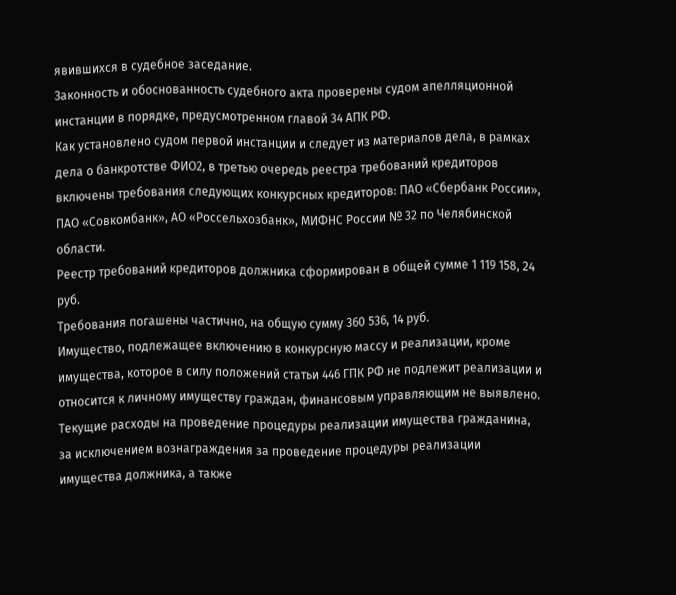явившихся в судебное заседание.
Законность и обоснованность судебного акта проверены судом апелляционной инстанции в порядке, предусмотренном главой 34 АПК РФ.
Как установлено судом первой инстанции и следует из материалов дела, в рамках дела о банкротстве ФИО2, в третью очередь реестра требований кредиторов включены требования следующих конкурсных кредиторов: ПАО «Сбербанк России», ПАО «Совкомбанк», АО «Россельхозбанк», МИФНС России № 32 по Челябинской области.
Реестр требований кредиторов должника сформирован в общей сумме 1 119 158, 24 руб.
Требования погашены частично, на общую сумму 360 536, 14 руб.
Имущество, подлежащее включению в конкурсную массу и реализации, кроме имущества, которое в силу положений статьи 446 ГПК РФ не подлежит реализации и относится к личному имуществу граждан, финансовым управляющим не выявлено.
Текущие расходы на проведение процедуры реализации имущества гражданина, за исключением вознаграждения за проведение процедуры реализации имущества должника, а также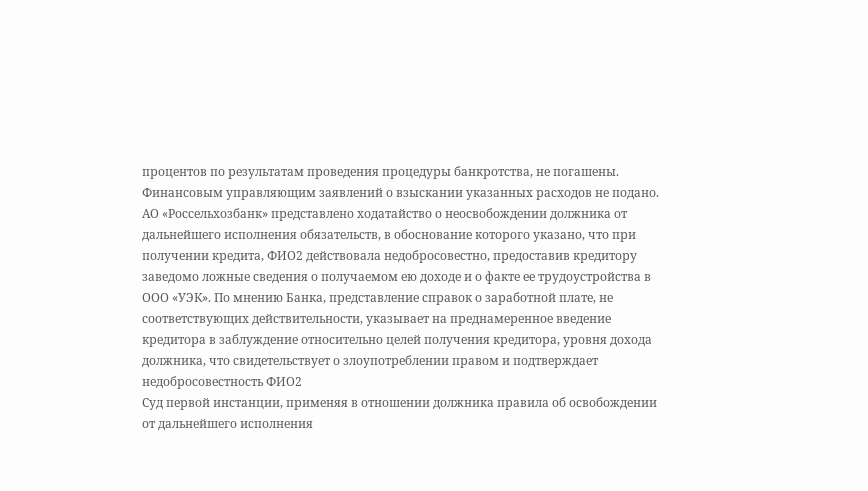процентов по результатам проведения процедуры банкротства, не погашены. Финансовым управляющим заявлений о взыскании указанных расходов не подано.
АО «Россельхозбанк» представлено ходатайство о неосвобождении должника от дальнейшего исполнения обязательств, в обоснование которого указано, что при получении кредита, ФИО2 действовала недобросовестно, предоставив кредитору заведомо ложные сведения о получаемом ею доходе и о факте ее трудоустройства в ООО «УЭК». По мнению Банка, представление справок о заработной плате, не соответствующих действительности, указывает на преднамеренное введение кредитора в заблуждение относительно целей получения кредитора, уровня дохода должника, что свидетельствует о злоупотреблении правом и подтверждает недобросовестность ФИО2
Суд первой инстанции, применяя в отношении должника правила об освобождении от дальнейшего исполнения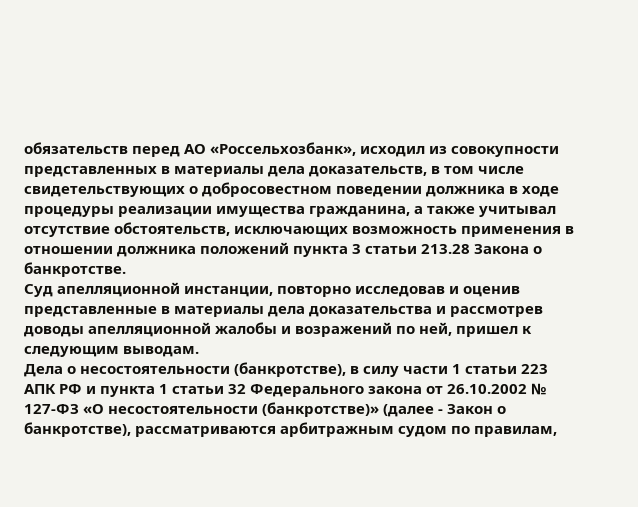обязательств перед АО «Россельхозбанк», исходил из совокупности представленных в материалы дела доказательств, в том числе свидетельствующих о добросовестном поведении должника в ходе процедуры реализации имущества гражданина, а также учитывал отсутствие обстоятельств, исключающих возможность применения в отношении должника положений пункта 3 статьи 213.28 Закона о банкротстве.
Суд апелляционной инстанции, повторно исследовав и оценив представленные в материалы дела доказательства и рассмотрев доводы апелляционной жалобы и возражений по ней, пришел к следующим выводам.
Дела о несостоятельности (банкротстве), в силу части 1 статьи 223 АПК РФ и пункта 1 статьи 32 Федерального закона от 26.10.2002 № 127-ФЗ «О несостоятельности (банкротстве)» (далее - Закон о банкротстве), рассматриваются арбитражным судом по правилам,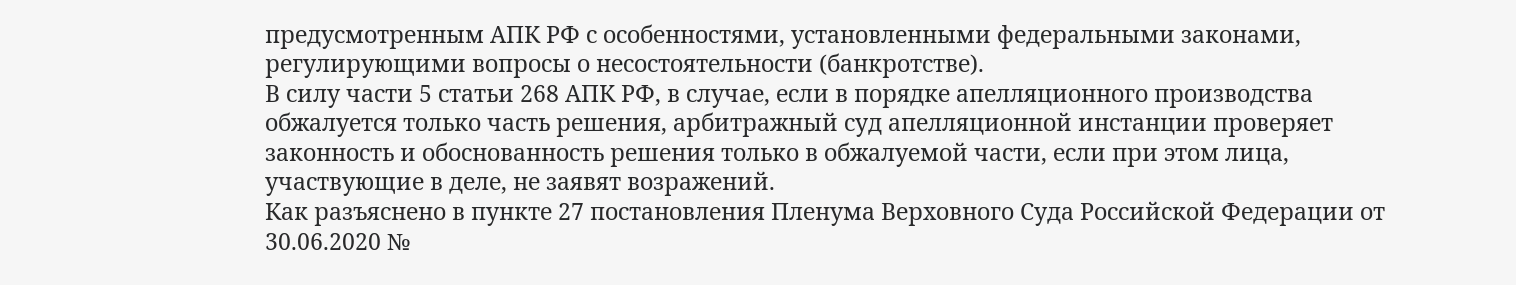предусмотренным АПК РФ с особенностями, установленными федеральными законами, регулирующими вопросы о несостоятельности (банкротстве).
В силу части 5 статьи 268 АПК РФ, в случае, если в порядке апелляционного производства обжалуется только часть решения, арбитражный суд апелляционной инстанции проверяет законность и обоснованность решения только в обжалуемой части, если при этом лица, участвующие в деле, не заявят возражений.
Как разъяснено в пункте 27 постановления Пленума Верховного Суда Российской Федерации от 30.06.2020 №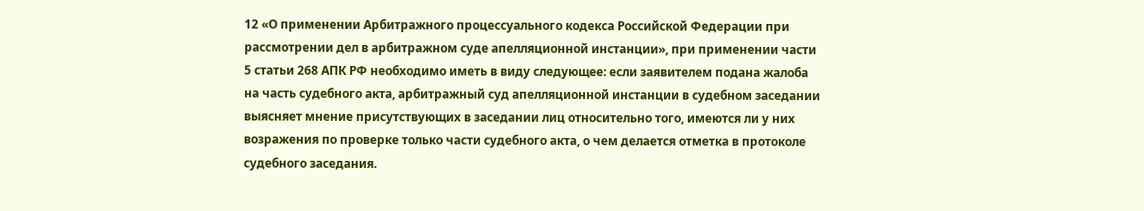12 «О применении Арбитражного процессуального кодекса Российской Федерации при рассмотрении дел в арбитражном суде апелляционной инстанции», при применении части 5 статьи 268 АПК РФ необходимо иметь в виду следующее: если заявителем подана жалоба на часть судебного акта, арбитражный суд апелляционной инстанции в судебном заседании выясняет мнение присутствующих в заседании лиц относительно того, имеются ли у них возражения по проверке только части судебного акта, о чем делается отметка в протоколе судебного заседания.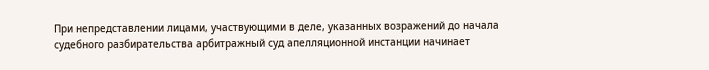При непредставлении лицами, участвующими в деле, указанных возражений до начала судебного разбирательства арбитражный суд апелляционной инстанции начинает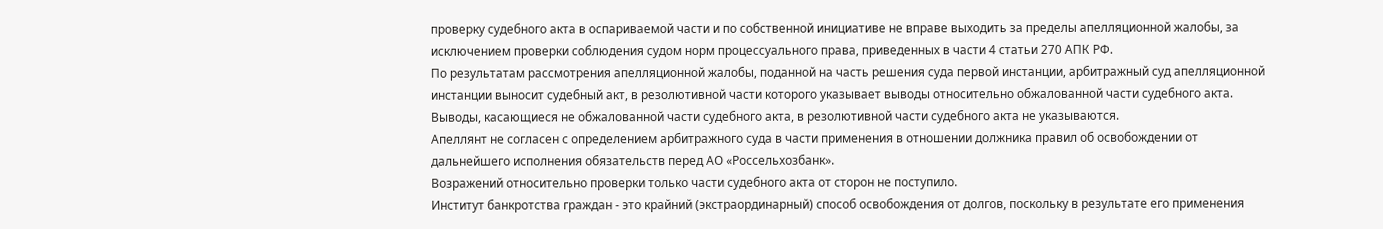проверку судебного акта в оспариваемой части и по собственной инициативе не вправе выходить за пределы апелляционной жалобы, за исключением проверки соблюдения судом норм процессуального права, приведенных в части 4 статьи 270 АПК РФ.
По результатам рассмотрения апелляционной жалобы, поданной на часть решения суда первой инстанции, арбитражный суд апелляционной инстанции выносит судебный акт, в резолютивной части которого указывает выводы относительно обжалованной части судебного акта. Выводы, касающиеся не обжалованной части судебного акта, в резолютивной части судебного акта не указываются.
Апеллянт не согласен с определением арбитражного суда в части применения в отношении должника правил об освобождении от дальнейшего исполнения обязательств перед АО «Россельхозбанк».
Возражений относительно проверки только части судебного акта от сторон не поступило.
Институт банкротства граждан - это крайний (экстраординарный) способ освобождения от долгов, поскольку в результате его применения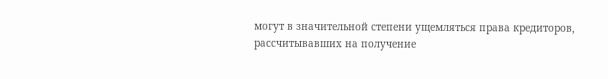могут в значительной степени ущемляться права кредиторов, рассчитывавших на получение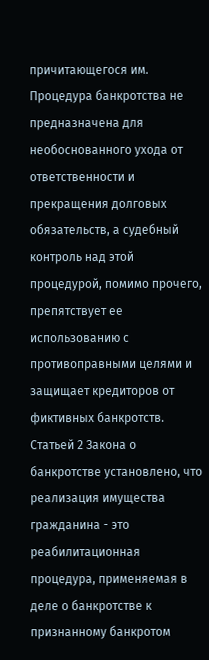причитающегося им. Процедура банкротства не предназначена для необоснованного ухода от ответственности и прекращения долговых обязательств, а судебный контроль над этой процедурой, помимо прочего, препятствует ее использованию с противоправными целями и защищает кредиторов от фиктивных банкротств.
Статьей 2 Закона о банкротстве установлено, что реализация имущества гражданина - это реабилитационная процедура, применяемая в деле о банкротстве к признанному банкротом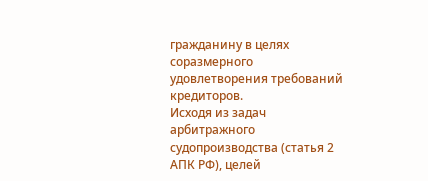гражданину в целях соразмерного удовлетворения требований кредиторов.
Исходя из задач арбитражного судопроизводства (статья 2 АПК РФ), целей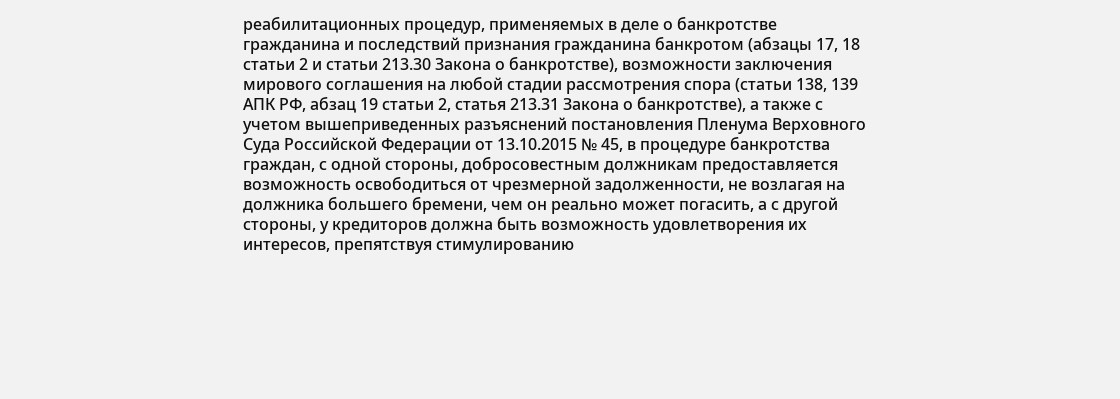реабилитационных процедур, применяемых в деле о банкротстве гражданина и последствий признания гражданина банкротом (абзацы 17, 18 статьи 2 и статьи 213.30 Закона о банкротстве), возможности заключения мирового соглашения на любой стадии рассмотрения спора (статьи 138, 139 АПК РФ, абзац 19 статьи 2, статья 213.31 Закона о банкротстве), а также с учетом вышеприведенных разъяснений постановления Пленума Верховного Суда Российской Федерации от 13.10.2015 № 45, в процедуре банкротства граждан, с одной стороны, добросовестным должникам предоставляется возможность освободиться от чрезмерной задолженности, не возлагая на должника большего бремени, чем он реально может погасить, а с другой стороны, у кредиторов должна быть возможность удовлетворения их интересов, препятствуя стимулированию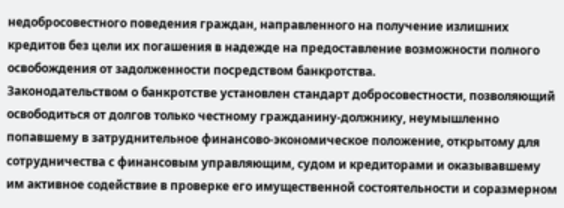недобросовестного поведения граждан, направленного на получение излишних кредитов без цели их погашения в надежде на предоставление возможности полного освобождения от задолженности посредством банкротства.
Законодательством о банкротстве установлен стандарт добросовестности, позволяющий освободиться от долгов только честному гражданину-должнику, неумышленно попавшему в затруднительное финансово-экономическое положение, открытому для сотрудничества с финансовым управляющим, судом и кредиторами и оказывавшему им активное содействие в проверке его имущественной состоятельности и соразмерном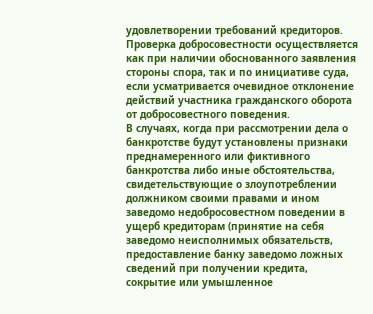удовлетворении требований кредиторов.
Проверка добросовестности осуществляется как при наличии обоснованного заявления стороны спора, так и по инициативе суда, если усматривается очевидное отклонение действий участника гражданского оборота от добросовестного поведения.
В случаях, когда при рассмотрении дела о банкротстве будут установлены признаки преднамеренного или фиктивного банкротства либо иные обстоятельства, свидетельствующие о злоупотреблении должником своими правами и ином заведомо недобросовестном поведении в ущерб кредиторам (принятие на себя заведомо неисполнимых обязательств, предоставление банку заведомо ложных сведений при получении кредита, сокрытие или умышленное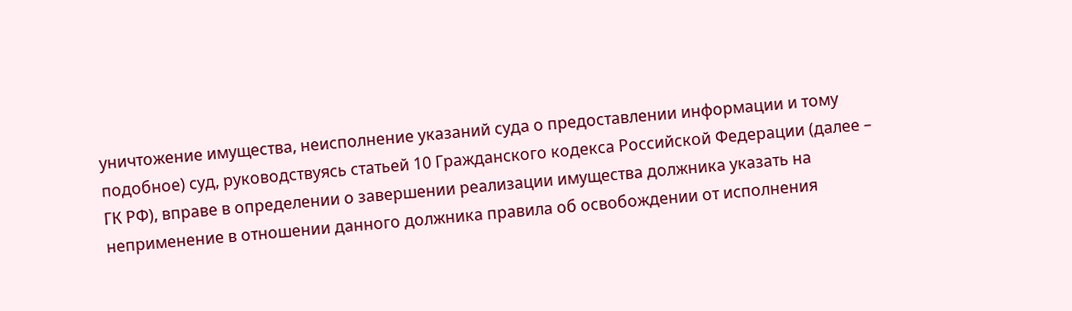уничтожение имущества, неисполнение указаний суда о предоставлении информации и тому подобное) суд, руководствуясь статьей 10 Гражданского кодекса Российской Федерации (далее – ГК РФ), вправе в определении о завершении реализации имущества должника указать на неприменение в отношении данного должника правила об освобождении от исполнения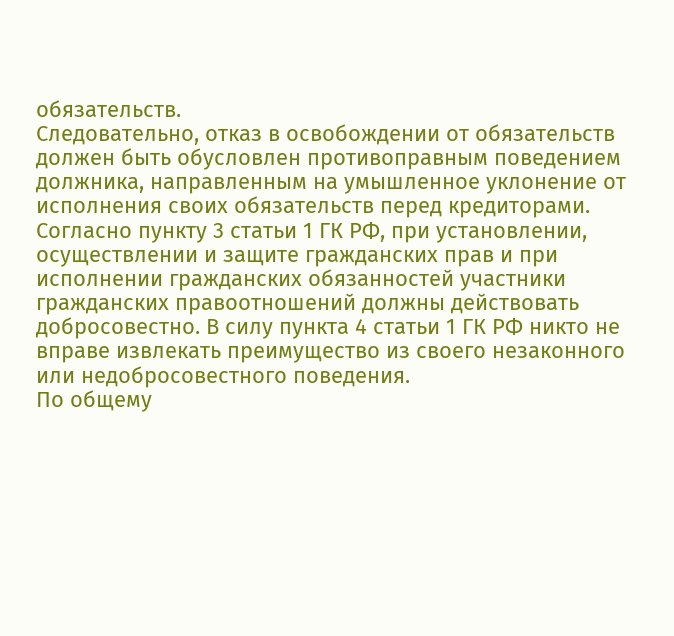обязательств.
Следовательно, отказ в освобождении от обязательств должен быть обусловлен противоправным поведением должника, направленным на умышленное уклонение от исполнения своих обязательств перед кредиторами.
Согласно пункту 3 статьи 1 ГК РФ, при установлении, осуществлении и защите гражданских прав и при исполнении гражданских обязанностей участники гражданских правоотношений должны действовать добросовестно. В силу пункта 4 статьи 1 ГК РФ никто не вправе извлекать преимущество из своего незаконного или недобросовестного поведения.
По общему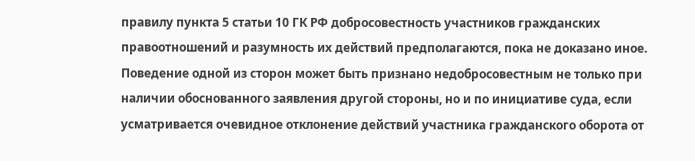правилу пункта 5 статьи 10 ГК РФ добросовестность участников гражданских правоотношений и разумность их действий предполагаются, пока не доказано иное. Поведение одной из сторон может быть признано недобросовестным не только при наличии обоснованного заявления другой стороны, но и по инициативе суда, если усматривается очевидное отклонение действий участника гражданского оборота от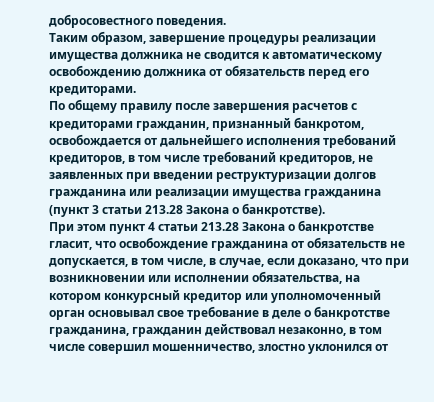добросовестного поведения.
Таким образом, завершение процедуры реализации имущества должника не сводится к автоматическому освобождению должника от обязательств перед его кредиторами.
По общему правилу после завершения расчетов с кредиторами гражданин, признанный банкротом, освобождается от дальнейшего исполнения требований кредиторов, в том числе требований кредиторов, не заявленных при введении реструктуризации долгов гражданина или реализации имущества гражданина (пункт 3 статьи 213.28 Закона о банкротстве).
При этом пункт 4 статьи 213.28 Закона о банкротстве гласит, что освобождение гражданина от обязательств не допускается, в том числе, в случае, если доказано, что при возникновении или исполнении обязательства, на котором конкурсный кредитор или уполномоченный орган основывал свое требование в деле о банкротстве гражданина, гражданин действовал незаконно, в том числе совершил мошенничество, злостно уклонился от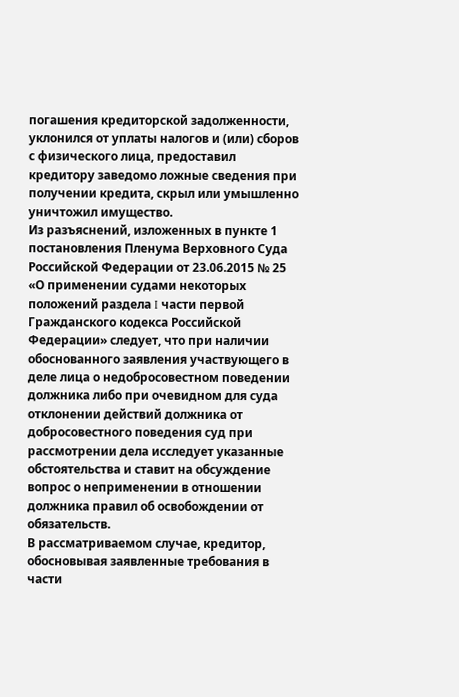погашения кредиторской задолженности, уклонился от уплаты налогов и (или) сборов с физического лица, предоставил кредитору заведомо ложные сведения при получении кредита, скрыл или умышленно уничтожил имущество.
Из разъяснений, изложенных в пункте 1 постановления Пленума Верховного Суда Российской Федерации от 23.06.2015 № 25 «О применении судами некоторых положений раздела I части первой Гражданского кодекса Российской Федерации» следует, что при наличии обоснованного заявления участвующего в деле лица о недобросовестном поведении должника либо при очевидном для суда отклонении действий должника от добросовестного поведения суд при рассмотрении дела исследует указанные обстоятельства и ставит на обсуждение вопрос о неприменении в отношении должника правил об освобождении от обязательств.
В рассматриваемом случае, кредитор, обосновывая заявленные требования в части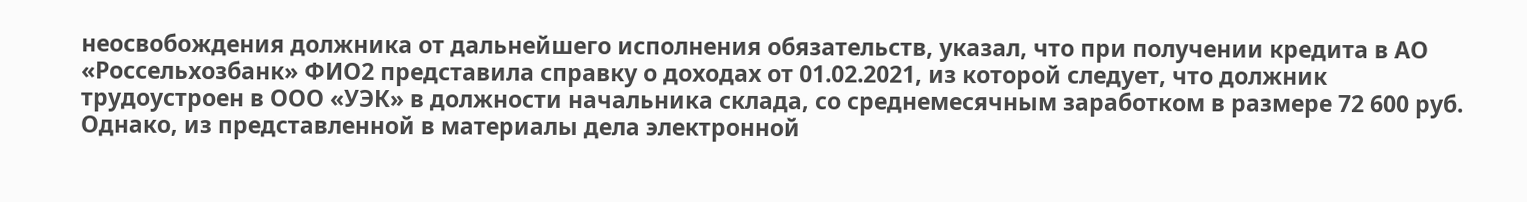неосвобождения должника от дальнейшего исполнения обязательств, указал, что при получении кредита в АО «Россельхозбанк» ФИО2 представила справку о доходах от 01.02.2021, из которой следует, что должник трудоустроен в ООО «УЭК» в должности начальника склада, со среднемесячным заработком в размере 72 600 руб.
Однако, из представленной в материалы дела электронной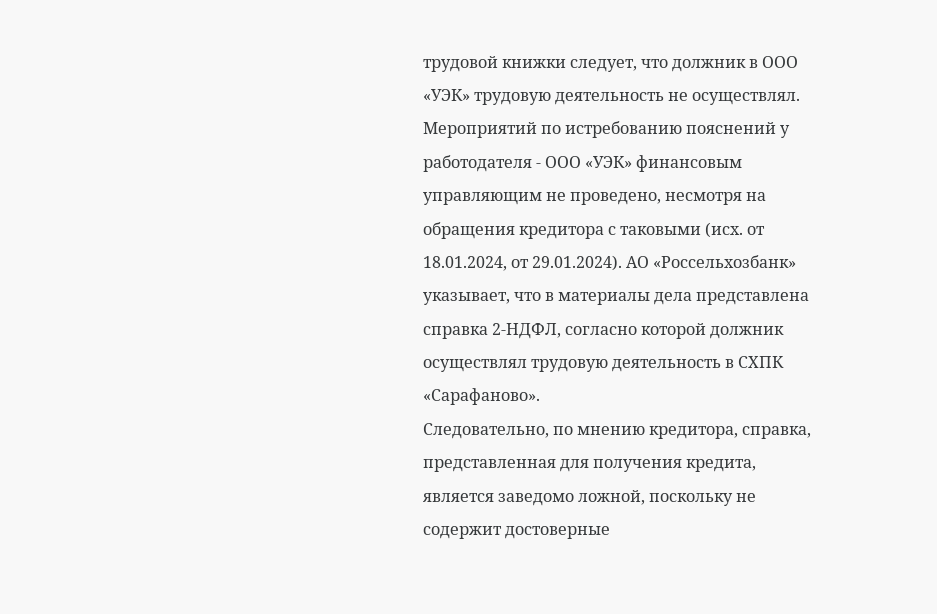трудовой книжки следует, что должник в ООО «УЭК» трудовую деятельность не осуществлял. Мероприятий по истребованию пояснений у работодателя - ООО «УЭК» финансовым управляющим не проведено, несмотря на обращения кредитора с таковыми (исх. от 18.01.2024, от 29.01.2024). АО «Россельхозбанк» указывает, что в материалы дела представлена справка 2-НДФЛ, согласно которой должник осуществлял трудовую деятельность в СХПК «Сарафаново».
Следовательно, по мнению кредитора, справка, представленная для получения кредита, является заведомо ложной, поскольку не содержит достоверные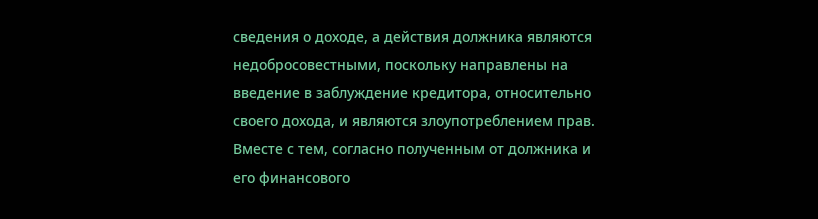сведения о доходе, а действия должника являются недобросовестными, поскольку направлены на введение в заблуждение кредитора, относительно своего дохода, и являются злоупотреблением прав.
Вместе с тем, согласно полученным от должника и его финансового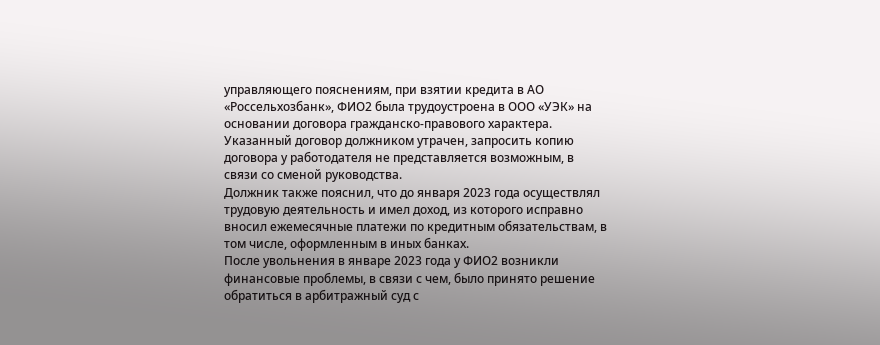управляющего пояснениям, при взятии кредита в АО «Россельхозбанк», ФИО2 была трудоустроена в ООО «УЭК» на основании договора гражданско-правового характера. Указанный договор должником утрачен, запросить копию договора у работодателя не представляется возможным, в связи со сменой руководства.
Должник также пояснил, что до января 2023 года осуществлял трудовую деятельность и имел доход, из которого исправно вносил ежемесячные платежи по кредитным обязательствам, в том числе, оформленным в иных банках.
После увольнения в январе 2023 года у ФИО2 возникли финансовые проблемы, в связи с чем, было принято решение обратиться в арбитражный суд с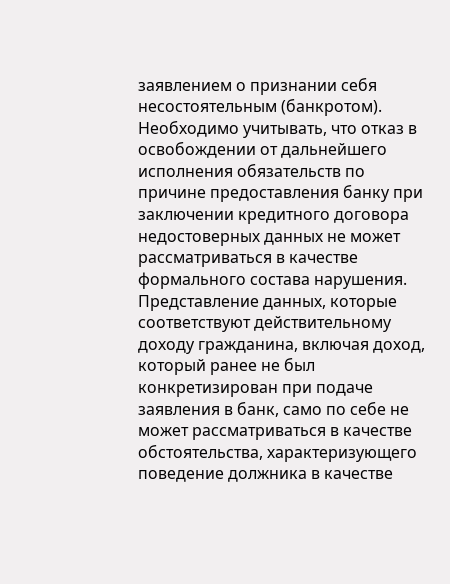заявлением о признании себя несостоятельным (банкротом).
Необходимо учитывать, что отказ в освобождении от дальнейшего исполнения обязательств по причине предоставления банку при заключении кредитного договора недостоверных данных не может рассматриваться в качестве формального состава нарушения. Представление данных, которые соответствуют действительному доходу гражданина, включая доход, который ранее не был конкретизирован при подаче заявления в банк, само по себе не может рассматриваться в качестве обстоятельства, характеризующего поведение должника в качестве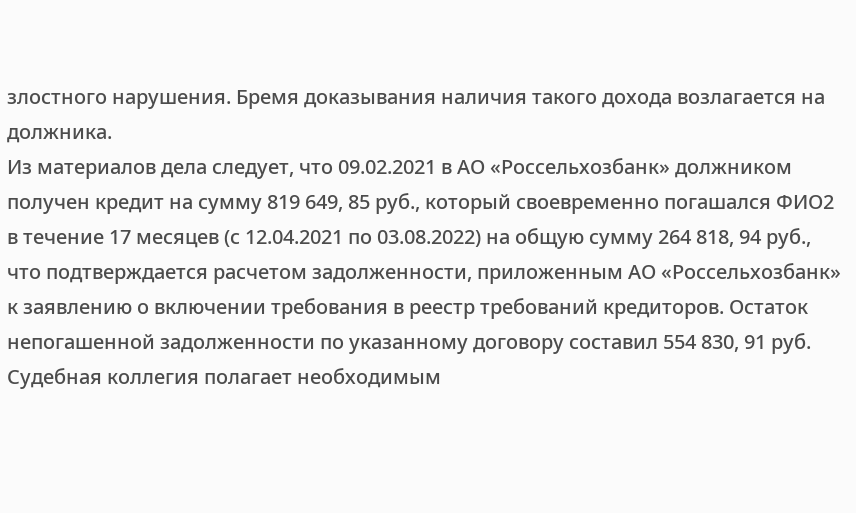злостного нарушения. Бремя доказывания наличия такого дохода возлагается на должника.
Из материалов дела следует, что 09.02.2021 в АО «Россельхозбанк» должником получен кредит на сумму 819 649, 85 руб., который своевременно погашался ФИО2 в течение 17 месяцев (с 12.04.2021 по 03.08.2022) на общую сумму 264 818, 94 руб., что подтверждается расчетом задолженности, приложенным АО «Россельхозбанк» к заявлению о включении требования в реестр требований кредиторов. Остаток непогашенной задолженности по указанному договору составил 554 830, 91 руб.
Судебная коллегия полагает необходимым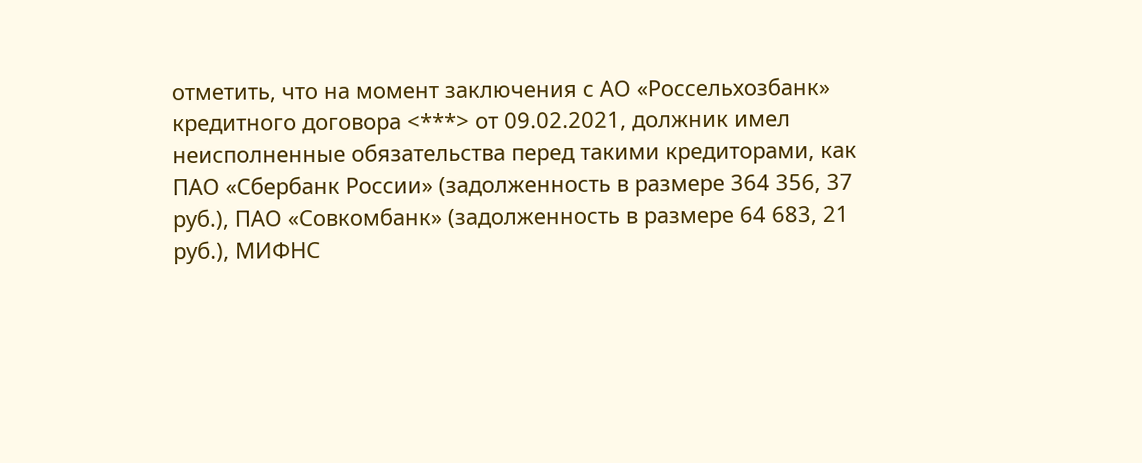отметить, что на момент заключения с АО «Россельхозбанк» кредитного договора <***> от 09.02.2021, должник имел неисполненные обязательства перед такими кредиторами, как ПАО «Сбербанк России» (задолженность в размере 364 356, 37 руб.), ПАО «Совкомбанк» (задолженность в размере 64 683, 21 руб.), МИФНС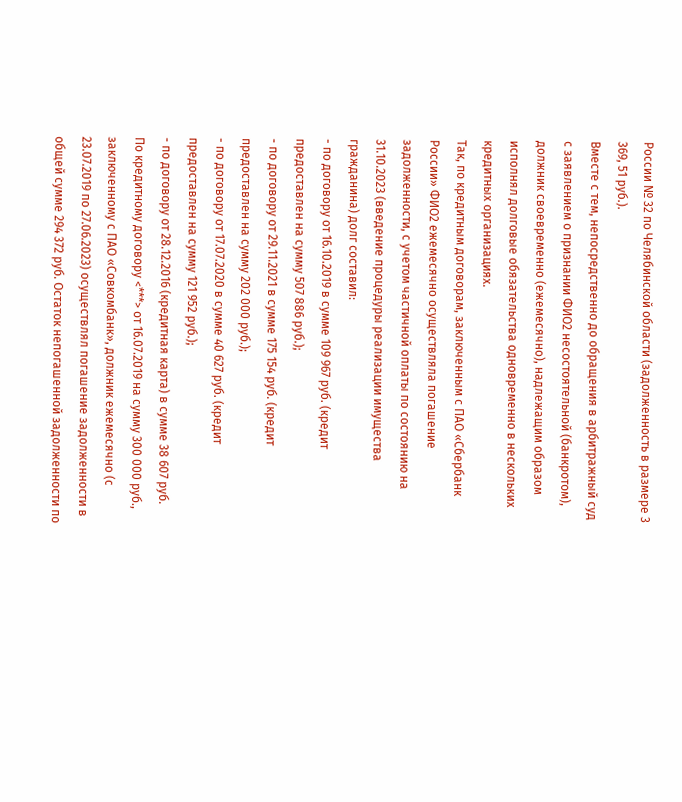России № 32 по Челябинской области (задолженность в размере 3 369, 51 руб.).
Вместе с тем, непосредственно до обращения в арбитражный суд с заявлением о признании ФИО2 несостоятельной (банкротом), должник своевременно (ежемесячно), надлежащим образом исполнял долговые обязательства одновременно в нескольких кредитных организациях.
Так, по кредитным договорам, заключенным с ПАО «Сбербанк России» ФИО2 ежемесячно осуществляла погашение задолженности, с учетом частичной оплаты по состоянию на 31.10.2023 (введение процедуры реализации имущества гражданина) долг составил:
- по договору от 16.10.2019 в сумме 109 967 руб. (кредит предоставлен на сумму 507 886 руб.);
- по договору от 29.11.2021 в сумме 175 154 руб. (кредит предоставлен на сумму 202 000 руб.);
- по договору от 17.07.2020 в сумме 40 627 руб. (кредит предоставлен на сумму 121 952 руб.);
- по договору от 28.12.2016 (кредитная карта) в сумме 38 607 руб.
По кредитному договору <***> от 16.07.2019 на сумму 300 000 руб., заключенному с ПАО «Совкомбанк», должник ежемесячно (с 23.07.2019 по 27.06.2023) осуществлял погашение задолженности в общей сумме 294 372 руб. Остаток непогашенной задолженности по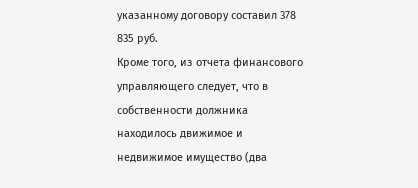указанному договору составил 378 835 руб.
Кроме того, из отчета финансового управляющего следует, что в собственности должника находилось движимое и недвижимое имущество (два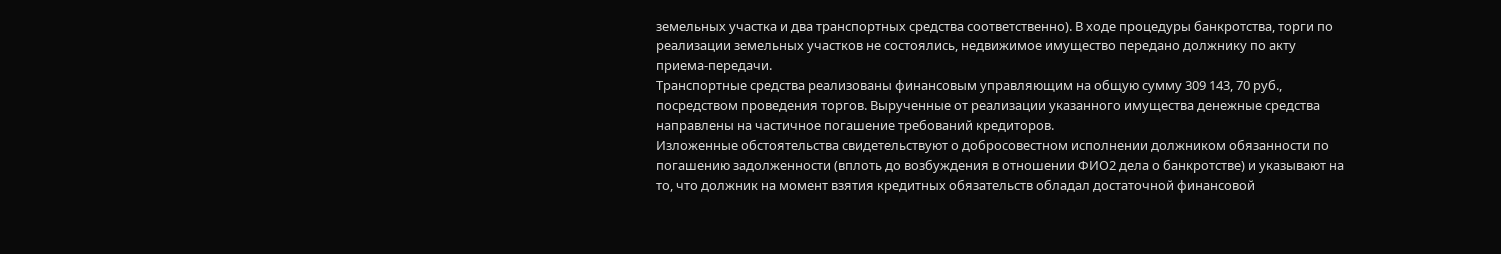земельных участка и два транспортных средства соответственно). В ходе процедуры банкротства, торги по реализации земельных участков не состоялись, недвижимое имущество передано должнику по акту приема-передачи.
Транспортные средства реализованы финансовым управляющим на общую сумму 309 143, 70 руб., посредством проведения торгов. Вырученные от реализации указанного имущества денежные средства направлены на частичное погашение требований кредиторов.
Изложенные обстоятельства свидетельствуют о добросовестном исполнении должником обязанности по погашению задолженности (вплоть до возбуждения в отношении ФИО2 дела о банкротстве) и указывают на то, что должник на момент взятия кредитных обязательств обладал достаточной финансовой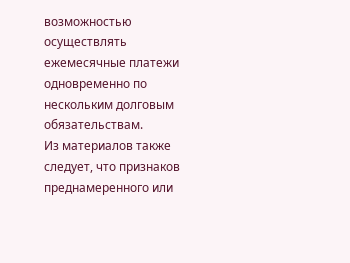возможностью осуществлять ежемесячные платежи одновременно по нескольким долговым обязательствам.
Из материалов также следует, что признаков преднамеренного или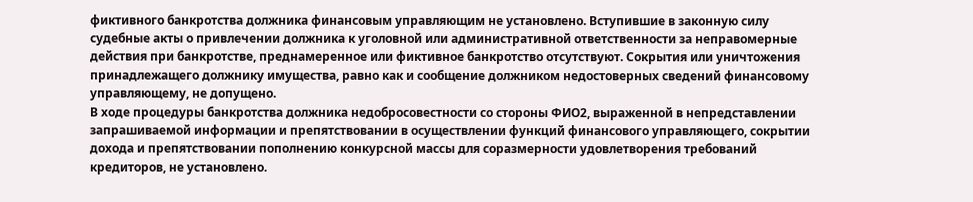фиктивного банкротства должника финансовым управляющим не установлено. Вступившие в законную силу судебные акты о привлечении должника к уголовной или административной ответственности за неправомерные действия при банкротстве, преднамеренное или фиктивное банкротство отсутствуют. Сокрытия или уничтожения принадлежащего должнику имущества, равно как и сообщение должником недостоверных сведений финансовому управляющему, не допущено.
В ходе процедуры банкротства должника недобросовестности со стороны ФИО2, выраженной в непредставлении запрашиваемой информации и препятствовании в осуществлении функций финансового управляющего, сокрытии дохода и препятствовании пополнению конкурсной массы для соразмерности удовлетворения требований кредиторов, не установлено.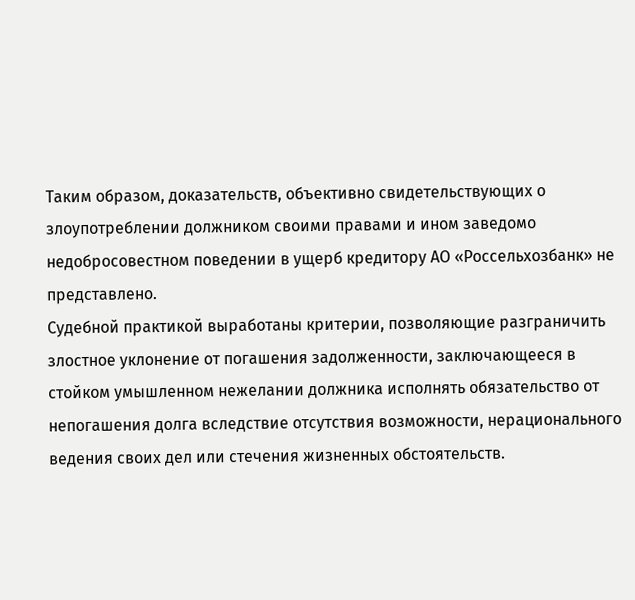Таким образом, доказательств, объективно свидетельствующих о злоупотреблении должником своими правами и ином заведомо недобросовестном поведении в ущерб кредитору АО «Россельхозбанк» не представлено.
Судебной практикой выработаны критерии, позволяющие разграничить злостное уклонение от погашения задолженности, заключающееся в стойком умышленном нежелании должника исполнять обязательство от непогашения долга вследствие отсутствия возможности, нерационального ведения своих дел или стечения жизненных обстоятельств.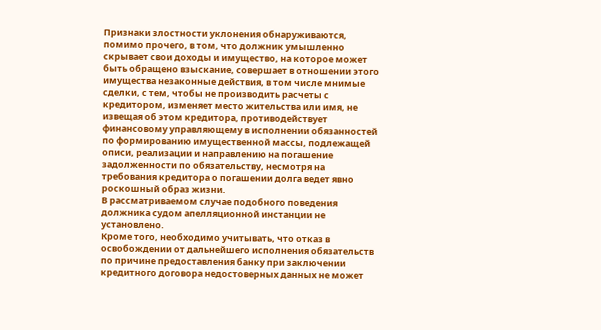Признаки злостности уклонения обнаруживаются, помимо прочего, в том, что должник умышленно скрывает свои доходы и имущество, на которое может быть обращено взыскание, совершает в отношении этого имущества незаконные действия, в том числе мнимые сделки, с тем, чтобы не производить расчеты с кредитором, изменяет место жительства или имя, не извещая об этом кредитора, противодействует финансовому управляющему в исполнении обязанностей по формированию имущественной массы, подлежащей описи, реализации и направлению на погашение задолженности по обязательству, несмотря на требования кредитора о погашении долга ведет явно роскошный образ жизни.
В рассматриваемом случае подобного поведения должника судом апелляционной инстанции не установлено.
Кроме того, необходимо учитывать, что отказ в освобождении от дальнейшего исполнения обязательств по причине предоставления банку при заключении кредитного договора недостоверных данных не может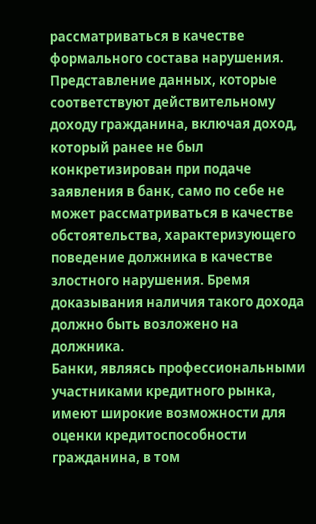рассматриваться в качестве формального состава нарушения. Представление данных, которые соответствуют действительному доходу гражданина, включая доход, который ранее не был конкретизирован при подаче заявления в банк, само по себе не может рассматриваться в качестве обстоятельства, характеризующего поведение должника в качестве злостного нарушения. Бремя доказывания наличия такого дохода должно быть возложено на должника.
Банки, являясь профессиональными участниками кредитного рынка, имеют широкие возможности для оценки кредитоспособности гражданина, в том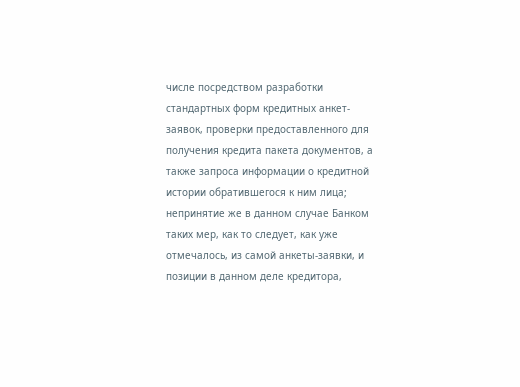числе посредством разработки стандартных форм кредитных анкет-заявок, проверки предоставленного для получения кредита пакета документов, а также запроса информации о кредитной истории обратившегося к ним лица; непринятие же в данном случае Банком таких мер, как то следует, как уже отмечалось, из самой анкеты-заявки, и позиции в данном деле кредитора,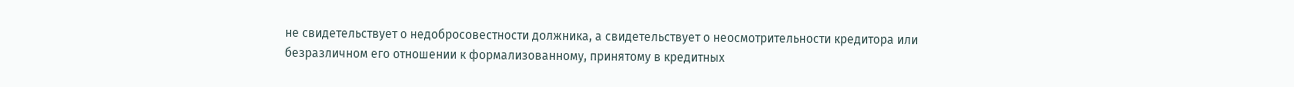не свидетельствует о недобросовестности должника, а свидетельствует о неосмотрительности кредитора или безразличном его отношении к формализованному, принятому в кредитных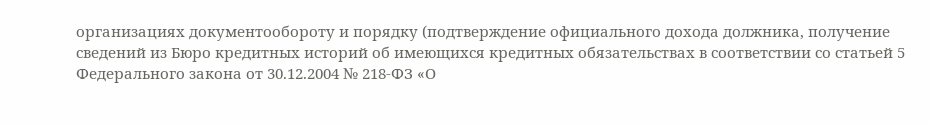организациях документообороту и порядку (подтверждение официального дохода должника, получение сведений из Бюро кредитных историй об имеющихся кредитных обязательствах в соответствии со статьей 5 Федерального закона от 30.12.2004 № 218-ФЗ «О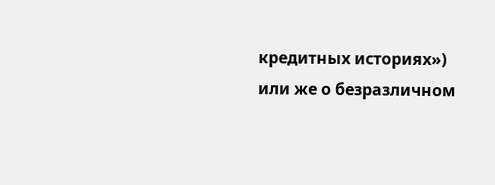кредитных историях») или же о безразличном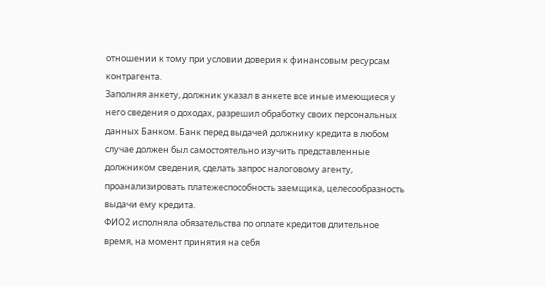отношении к тому при условии доверия к финансовым ресурсам контрагента.
Заполняя анкету, должник указал в анкете все иные имеющиеся у него сведения о доходах, разрешил обработку своих персональных данных Банком. Банк перед выдачей должнику кредита в любом случае должен был самостоятельно изучить представленные должником сведения, сделать запрос налоговому агенту, проанализировать платежеспособность заемщика, целесообразность выдачи ему кредита.
ФИО2 исполняла обязательства по оплате кредитов длительное время, на момент принятия на себя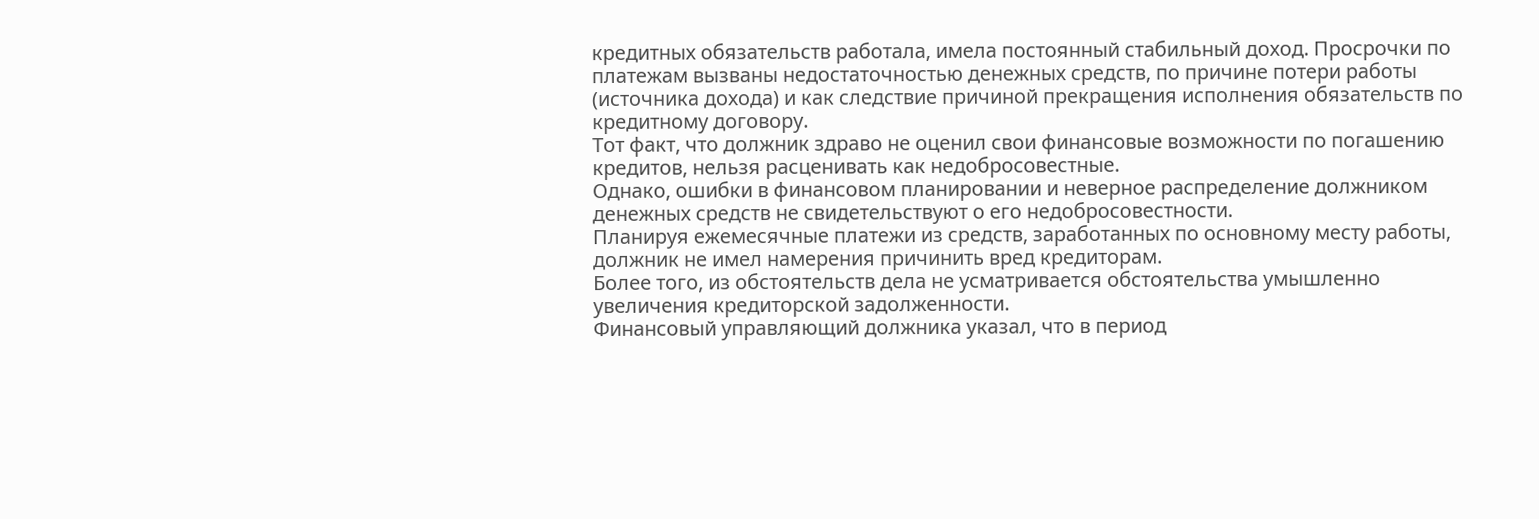кредитных обязательств работала, имела постоянный стабильный доход. Просрочки по платежам вызваны недостаточностью денежных средств, по причине потери работы (источника дохода) и как следствие причиной прекращения исполнения обязательств по кредитному договору.
Тот факт, что должник здраво не оценил свои финансовые возможности по погашению кредитов, нельзя расценивать как недобросовестные.
Однако, ошибки в финансовом планировании и неверное распределение должником денежных средств не свидетельствуют о его недобросовестности.
Планируя ежемесячные платежи из средств, заработанных по основному месту работы, должник не имел намерения причинить вред кредиторам.
Более того, из обстоятельств дела не усматривается обстоятельства умышленно увеличения кредиторской задолженности.
Финансовый управляющий должника указал, что в период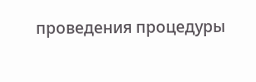проведения процедуры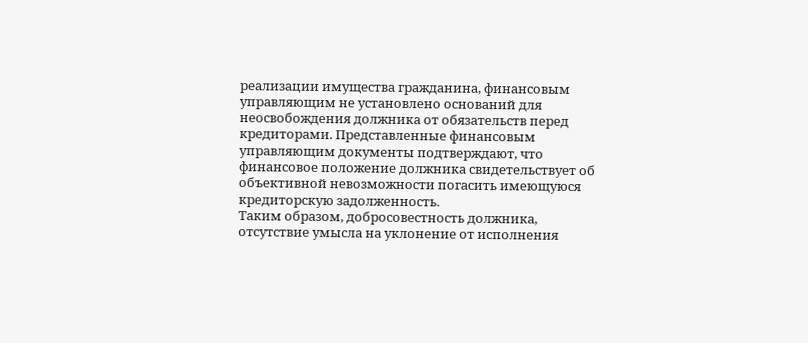реализации имущества гражданина, финансовым управляющим не установлено оснований для неосвобождения должника от обязательств перед кредиторами. Представленные финансовым управляющим документы подтверждают, что финансовое положение должника свидетельствует об объективной невозможности погасить имеющуюся кредиторскую задолженность.
Таким образом, добросовестность должника, отсутствие умысла на уклонение от исполнения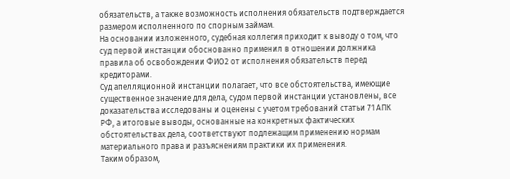обязательств, а также возможность исполнения обязательств подтверждается размером исполненного по спорным займам.
На основании изложенного, судебная коллегия приходит к выводу о том, что суд первой инстанции обоснованно применил в отношении должника правила об освобождении ФИО2 от исполнения обязательств перед кредиторами.
Суд апелляционной инстанции полагает, что все обстоятельства, имеющие существенное значение для дела, судом первой инстанции установлены, все доказательства исследованы и оценены с учетом требований статьи 71 АПК РФ, а итоговые выводы, основанные на конкретных фактических обстоятельствах дела, соответствуют подлежащим применению нормам материального права и разъяснениям практики их применения.
Таким образом,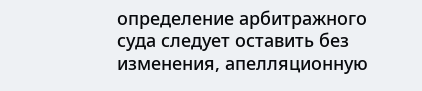определение арбитражного суда следует оставить без изменения, апелляционную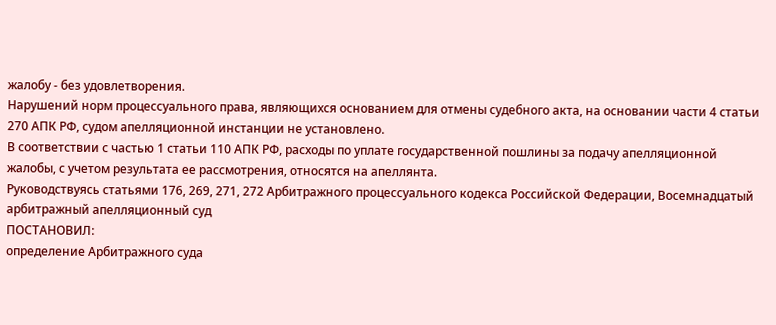жалобу - без удовлетворения.
Нарушений норм процессуального права, являющихся основанием для отмены судебного акта, на основании части 4 статьи 270 АПК РФ, судом апелляционной инстанции не установлено.
В соответствии с частью 1 статьи 110 АПК РФ, расходы по уплате государственной пошлины за подачу апелляционной жалобы, с учетом результата ее рассмотрения, относятся на апеллянта.
Руководствуясь статьями 176, 269, 271, 272 Арбитражного процессуального кодекса Российской Федерации, Восемнадцатый арбитражный апелляционный суд
ПОСТАНОВИЛ:
определение Арбитражного суда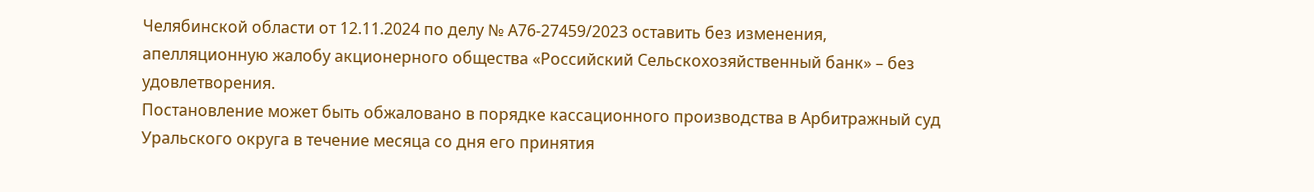Челябинской области от 12.11.2024 по делу № А76-27459/2023 оставить без изменения, апелляционную жалобу акционерного общества «Российский Сельскохозяйственный банк» – без удовлетворения.
Постановление может быть обжаловано в порядке кассационного производства в Арбитражный суд Уральского округа в течение месяца со дня его принятия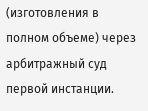(изготовления в полном объеме) через арбитражный суд первой инстанции.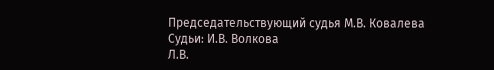Председательствующий судья М.В. Ковалева
Судьи: И.В. Волкова
Л.В.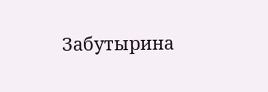Забутырина